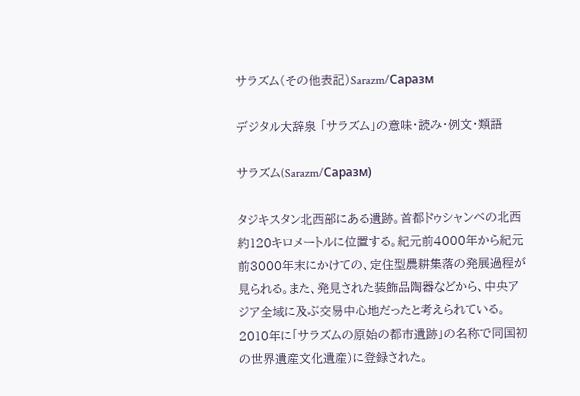サラズム(その他表記)Sarazm/Саразм

デジタル大辞泉 「サラズム」の意味・読み・例文・類語

サラズム(Sarazm/Саразм)

タジキスタン北西部にある遺跡。首都ドゥシャンベの北西約120キロメートルに位置する。紀元前4000年から紀元前3000年末にかけての、定住型農耕集落の発展過程が見られる。また、発見された装飾品陶器などから、中央アジア全域に及ぶ交易中心地だったと考えられている。2010年に「サラズムの原始の都市遺跡」の名称で同国初の世界遺産文化遺産)に登録された。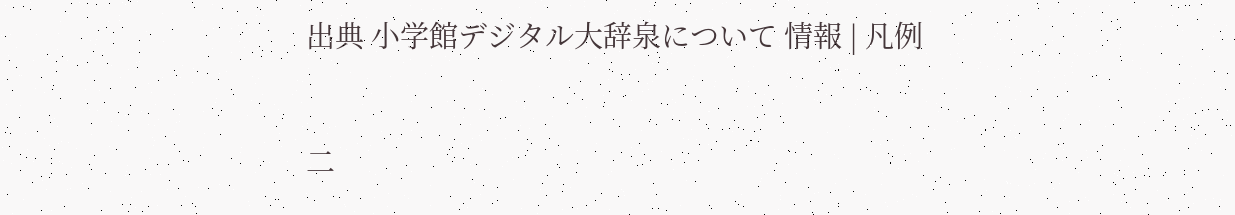出典 小学館デジタル大辞泉について 情報 | 凡例

二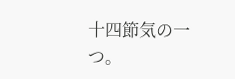十四節気の一つ。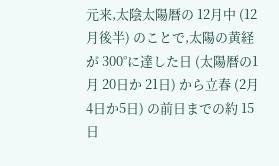元来,太陰太陽暦の 12月中 (12月後半) のことで,太陽の黄経が 300°に達した日 (太陽暦の1月 20日か 21日) から立春 (2月4日か5日) の前日までの約 15日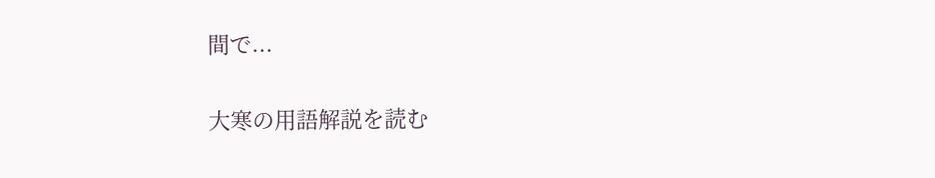間で...

大寒の用語解説を読む